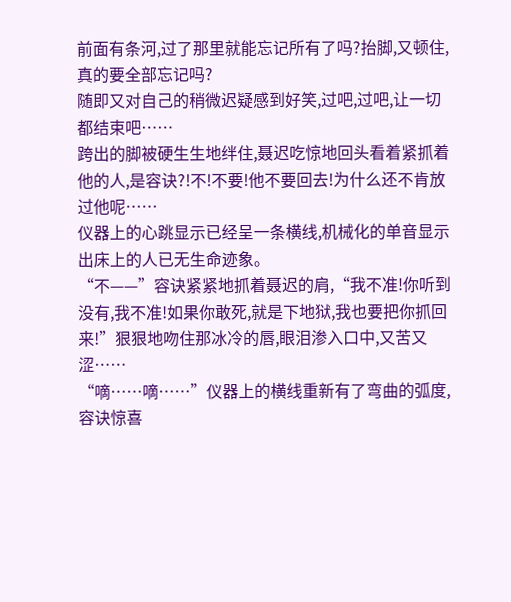前面有条河,过了那里就能忘记所有了吗?抬脚,又顿住,真的要全部忘记吗?
随即又对自己的稍微迟疑感到好笑,过吧,过吧,让一切都结束吧……
跨出的脚被硬生生地绊住,聂迟吃惊地回头看着紧抓着他的人,是容诀?!不!不要!他不要回去!为什么还不肯放过他呢……
仪器上的心跳显示已经呈一条横线,机械化的单音显示出床上的人已无生命迹象。
“不——”容诀紧紧地抓着聂迟的肩,“我不准!你听到没有,我不准!如果你敢死,就是下地狱,我也要把你抓回来!”狠狠地吻住那冰冷的唇,眼泪渗入口中,又苦又涩……
“嘀……嘀……”仪器上的横线重新有了弯曲的弧度,容诀惊喜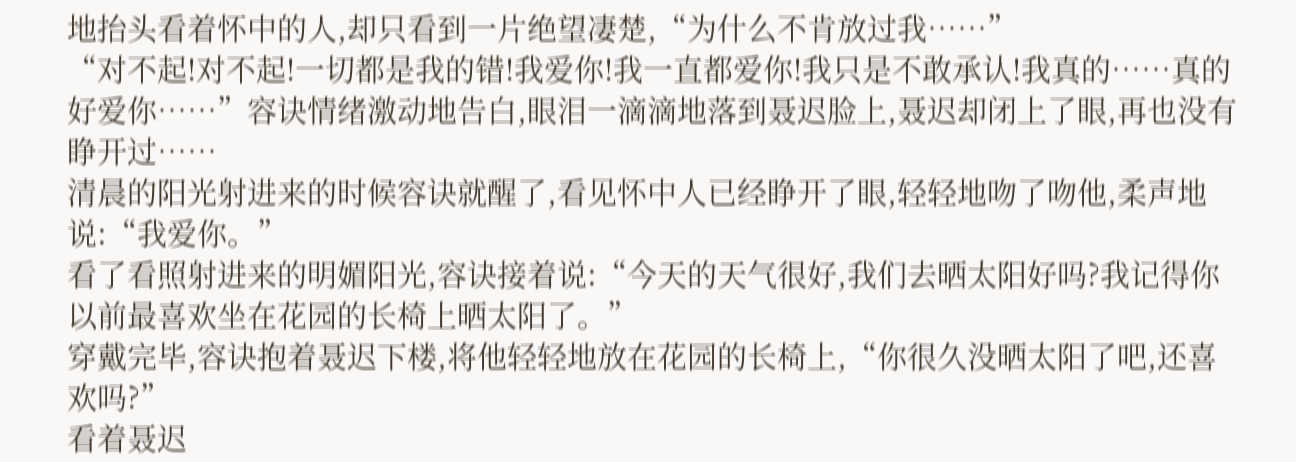地抬头看着怀中的人,却只看到一片绝望凄楚,“为什么不肯放过我……”
“对不起!对不起!一切都是我的错!我爱你!我一直都爱你!我只是不敢承认!我真的……真的好爱你……”容诀情绪激动地告白,眼泪一滴滴地落到聂迟脸上,聂迟却闭上了眼,再也没有睁开过……
清晨的阳光射进来的时候容诀就醒了,看见怀中人已经睁开了眼,轻轻地吻了吻他,柔声地说:“我爱你。”
看了看照射进来的明媚阳光,容诀接着说:“今天的天气很好,我们去晒太阳好吗?我记得你以前最喜欢坐在花园的长椅上晒太阳了。”
穿戴完毕,容诀抱着聂迟下楼,将他轻轻地放在花园的长椅上,“你很久没晒太阳了吧,还喜欢吗?”
看着聂迟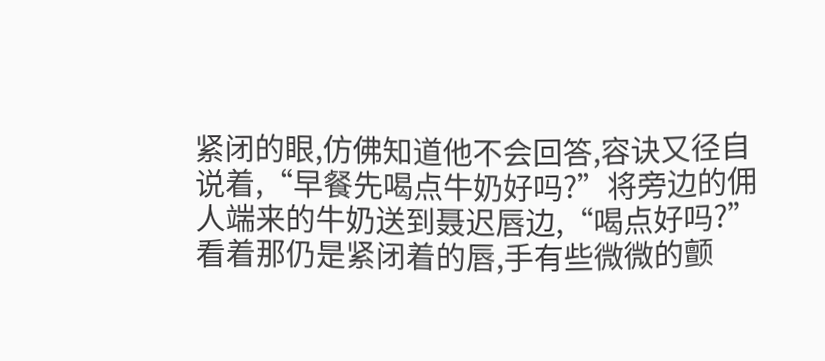紧闭的眼,仿佛知道他不会回答,容诀又径自说着,“早餐先喝点牛奶好吗?”将旁边的佣人端来的牛奶送到聂迟唇边,“喝点好吗?”看着那仍是紧闭着的唇,手有些微微的颤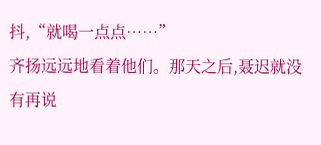抖,“就喝一点点……”
齐扬远远地看着他们。那天之后,聂迟就没有再说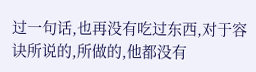过一句话,也再没有吃过东西,对于容诀所说的,所做的,他都没有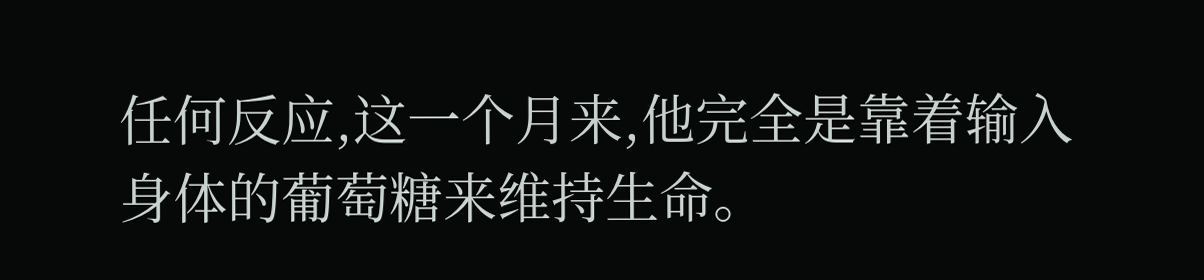任何反应,这一个月来,他完全是靠着输入身体的葡萄糖来维持生命。